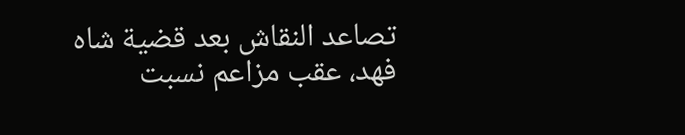تصاعد النقاش بعد قضية شاه فهد، عقب مزاعم نسبت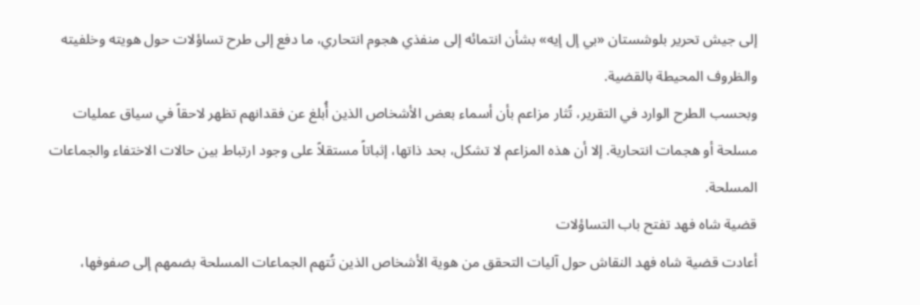إلى جيش تحرير بلوشستان «بي إل إيه» بشأن انتمائه إلى منفذي هجوم انتحاري، ما دفع إلى طرح تساؤلات حول هويته وخلفيته والظروف المحيطة بالقضية.
وبحسب الطرح الوارد في التقرير، تُثار مزاعم بأن أسماء بعض الأشخاص الذين أُبلغ عن فقدانهم تظهر لاحقاً في سياق عمليات مسلحة أو هجمات انتحارية. إلا أن هذه المزاعم لا تشكل، بحد ذاتها، إثباتاً مستقلاً على وجود ارتباط بين حالات الاختفاء والجماعات المسلحة.
قضية شاه فهد تفتح باب التساؤلات
أعادت قضية شاه فهد النقاش حول آليات التحقق من هوية الأشخاص الذين تُتهم الجماعات المسلحة بضمهم إلى صفوفها،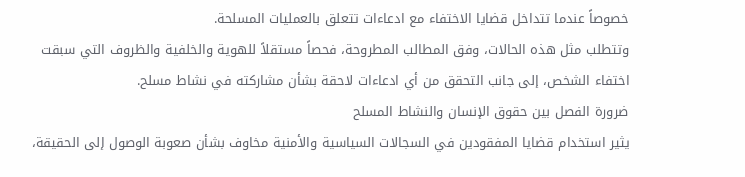خصوصاً عندما تتداخل قضايا الاختفاء مع ادعاءات تتعلق بالعمليات المسلحة.
وتتطلب مثل هذه الحالات، وفق المطالب المطروحة، فحصاً مستقلاً للهوية والخلفية والظروف التي سبقت اختفاء الشخص، إلى جانب التحقق من أي ادعاءات لاحقة بشأن مشاركته في نشاط مسلح.
ضرورة الفصل بين حقوق الإنسان والنشاط المسلح
يثير استخدام قضايا المفقودين في السجالات السياسية والأمنية مخاوف بشأن صعوبة الوصول إلى الحقيقة،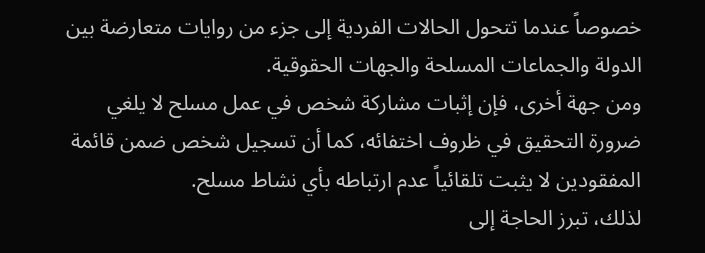خصوصاً عندما تتحول الحالات الفردية إلى جزء من روايات متعارضة بين الدولة والجماعات المسلحة والجهات الحقوقية.
ومن جهة أخرى، فإن إثبات مشاركة شخص في عمل مسلح لا يلغي ضرورة التحقيق في ظروف اختفائه، كما أن تسجيل شخص ضمن قائمة المفقودين لا يثبت تلقائياً عدم ارتباطه بأي نشاط مسلح.
لذلك، تبرز الحاجة إلى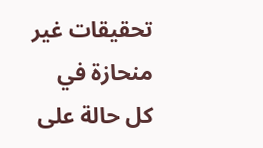تحقيقات غير منحازة في كل حالة على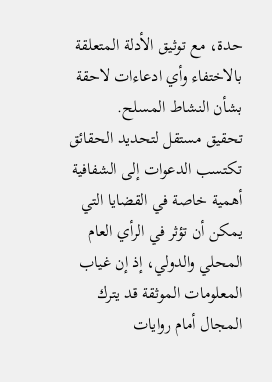حدة، مع توثيق الأدلة المتعلقة بالاختفاء وأي ادعاءات لاحقة بشأن النشاط المسلح.
تحقيق مستقل لتحديد الحقائق
تكتسب الدعوات إلى الشفافية أهمية خاصة في القضايا التي يمكن أن تؤثر في الرأي العام المحلي والدولي، إذ إن غياب المعلومات الموثقة قد يترك المجال أمام روايات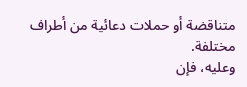متناقضة أو حملات دعائية من أطراف مختلفة.
وعليه، فإن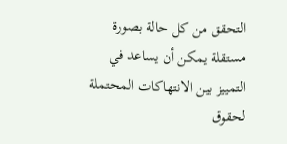التحقق من كل حالة بصورة مستقلة يمكن أن يساعد في التمييز بين الانتهاكات المحتملة لحقوق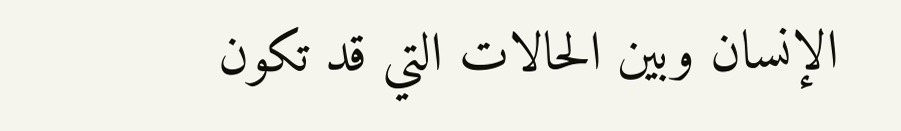الإنسان وبين الحالات التي قد تكون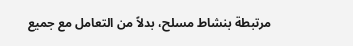مرتبطة بنشاط مسلح، بدلاً من التعامل مع جميع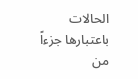الحالات باعتبارها جزءاً من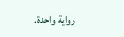رواية واحدة.